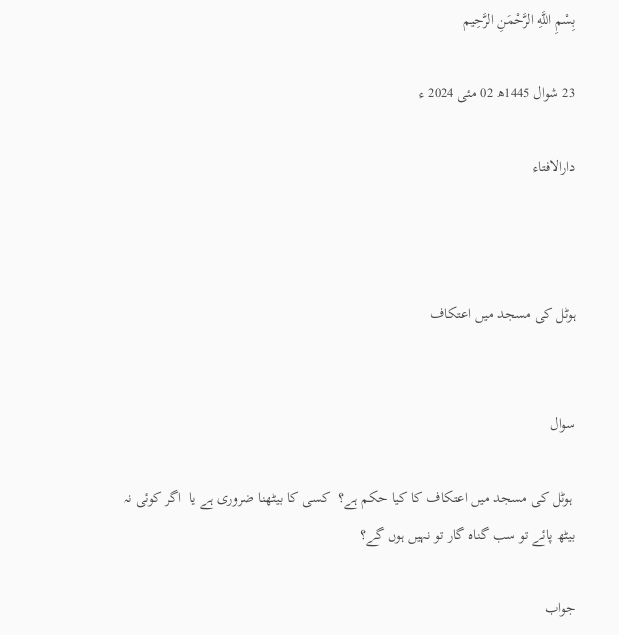بِسْمِ اللَّهِ الرَّحْمَنِ الرَّحِيم

23 شوال 1445ھ 02 مئی 2024 ء

دارالافتاء



ہوٹل کی مسجد میں اعتکاف


سوال

 ہوٹل کی مسجد میں اعتکاف کا کیا حکم ہے؟  کسی کا بیٹھنا ضروری ہے یا  اگر کوئی نہ بیٹھ پائے تو سب گناہ گار تو نہیں ہوں گے؟

جواب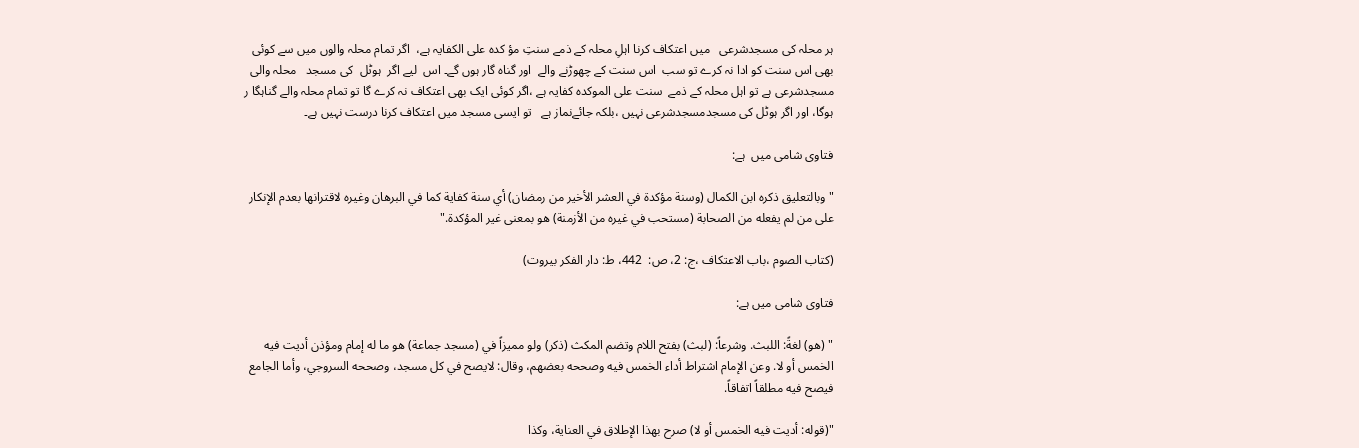ہر محلہ کی مسجدشرعی   میں اعتکاف کرنا اہلِ محلہ کے ذمے سنتِ مؤ کدہ علی الکفایہ ہے،  اگر تمام محلہ والوں میں سے کوئی بھی اس سنت کو ادا نہ کرے تو سب  اس سنت کے چھوڑنے والے  اور گناہ گار ہوں گے۔ اس  لیے اگر  ہوٹل  کی مسجد   محلہ والی مسجدشرعی ہے تو اہل محلہ کے ذمے  سنت علی الموکدہ کفایہ ہے ،اگر کوئی ایک بھی اعتکاف نہ کرے گا تو تمام محلہ والے گناہگا ر ہوگا، اور اگر ہوٹل کی مسجدمسجدشرعی نہیں ،بلکہ جائےنماز ہے   تو ایسی مسجد میں اعتکاف کرنا درست نہیں ہے۔

فتاوی شامی میں  ہے:

"وبالتعليق ذكره ابن الكمال (وسنة مؤكدة في العشر الأخير من رمضان) أي سنة كفاية كما في البرهان وغيره لاقترانها بعدم الإنكار على من لم يفعله من الصحابة (مستحب في غيره من الأزمنة) هو بمعنى غير المؤكدة."

(کتاب الصوم ،باب الاعتکاف ،ج: 2، ص:  442، ط: دار الفکر بیروت)

فتاوی شامی میں ہے:

" (هو) لغةً: اللبث. وشرعاً: (لبث) بفتح اللام وتضم المكث (ذكر) ولو مميزاً في (مسجد جماعة) هو ما له إمام ومؤذن أديت فيه الخمس أو لا. وعن الإمام اشتراط أداء الخمس فيه وصححه بعضهم، وقال: لايصح في كل مسجد، وصححه السروجي، وأما الجامع فيصح فيه مطلقاً اتفاقاً.

"(قوله: أديت فيه الخمس أو لا) صرح بهذا الإطلاق في العناية، وكذا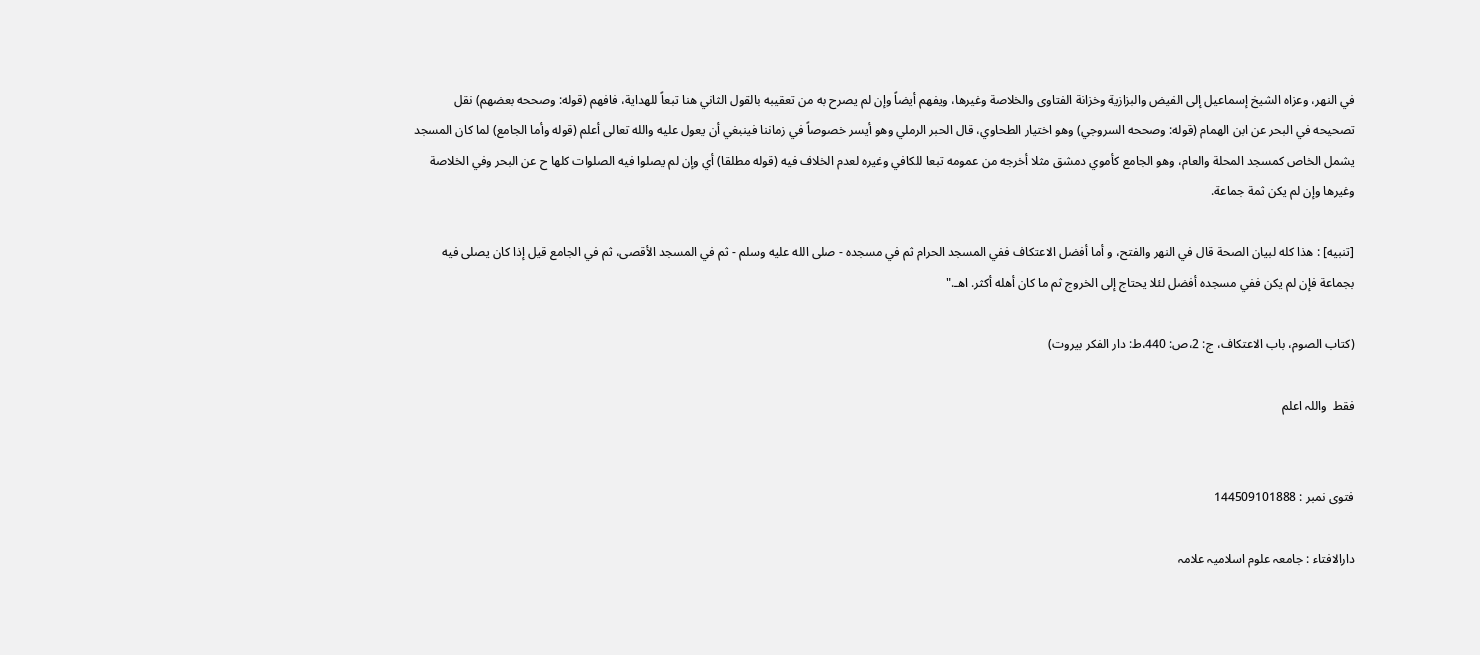في النهر، وعزاه الشيخ إسماعيل إلى الفيض والبزازية وخزانة الفتاوى والخلاصة وغيرها، ويفهم أيضاً وإن لم يصرح به من تعقيبه بالقول الثاني هنا تبعاً للهداية، فافهم (قوله: وصححه بعضهم) نقل تصحيحه في البحر عن ابن الهمام (قوله: وصححه السروجي) وهو اختيار الطحاوي، قال الحبر الرملي وهو أيسر خصوصاً في زماننا فينبغي أن يعول عليه والله تعالى أعلم (قوله وأما الجامع) لما كان المسجد يشمل الخاص كمسجد المحلة والعام، وهو الجامع كأموي دمشق مثلا أخرجه من عمومه تبعا للكافي وغيره لعدم الخلاف فيه (قوله مطلقا) أي وإن لم يصلوا فيه الصلوات كلها ح عن البحر وفي الخلاصة وغيرها وإن لم يكن ثمة جماعة.

[تنبيه] : هذا كله لبيان الصحة قال في النهر والفتح، و أما أفضل الاعتكاف ففي المسجد الحرام ثم في مسجده - صلى الله عليه وسلم - ثم في المسجد الأقصى، ثم في الجامع قيل إذا كان يصلى فيه بجماعة فإن لم يكن ففي مسجده أفضل لئلا يحتاج إلى الخروج ثم ما كان أهله أكثر. اهـ."

(کتاب الصوم، باب الاعتکاف، ج: 2،ص: 440،ط: دار الفکر بیروت)

فقط  واللہ اعلم


فتوی نمبر : 144509101888

دارالافتاء : جامعہ علوم اسلامیہ علامہ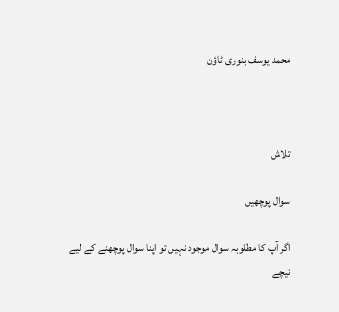محمد یوسف بنوری ٹاؤن



تلاش

سوال پوچھیں

اگر آپ کا مطلوبہ سوال موجود نہیں تو اپنا سوال پوچھنے کے لیے نیچے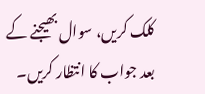کلک کریں، سوال بھیجنے کے بعد جواب کا انتظار کریں۔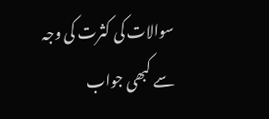سوالات کی کثرت کی وجہ سے کبھی جواب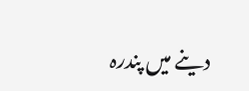دینے میں پندرہ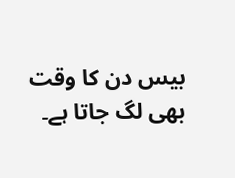بیس دن کا وقت بھی لگ جاتا ہے۔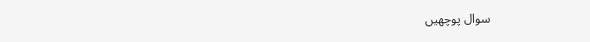سوال پوچھیں